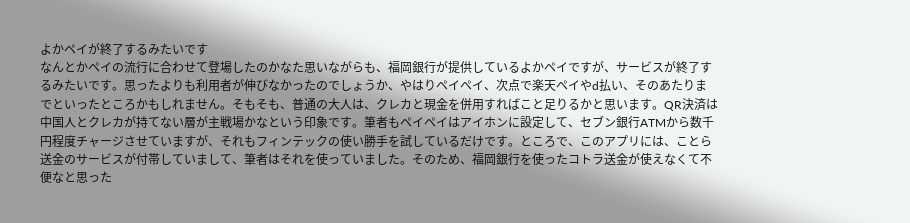よかペイが終了するみたいです
なんとかペイの流行に合わせて登場したのかなた思いながらも、福岡銀行が提供しているよかペイですが、サービスが終了するみたいです。思ったよりも利用者が伸びなかったのでしょうか、やはりペイペイ、次点で楽天ペイやd払い、そのあたりまでといったところかもしれません。そもそも、普通の大人は、クレカと現金を併用すればこと足りるかと思います。QR決済は中国人とクレカが持てない層が主戦場かなという印象です。筆者もペイペイはアイホンに設定して、セブン銀行ATMから数千円程度チャージさせていますが、それもフィンテックの使い勝手を試しているだけです。ところで、このアプリには、ことら送金のサービスが付帯していまして、筆者はそれを使っていました。そのため、福岡銀行を使ったコトラ送金が使えなくて不便なと思った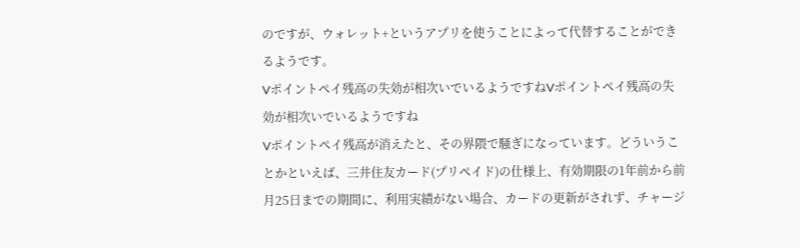のですが、ウォレット+というアプリを使うことによって代替することができるようです。
Vポイントペイ残高の失効が相次いでいるようですねVポイントペイ残高の失効が相次いでいるようですね
Vポイントペイ残高が消えたと、その界隈で騒ぎになっています。どういうことかといえば、三井住友カード(プリペイド)の仕様上、有効期限の1年前から前月25日までの期間に、利用実績がない場合、カードの更新がされず、チャージ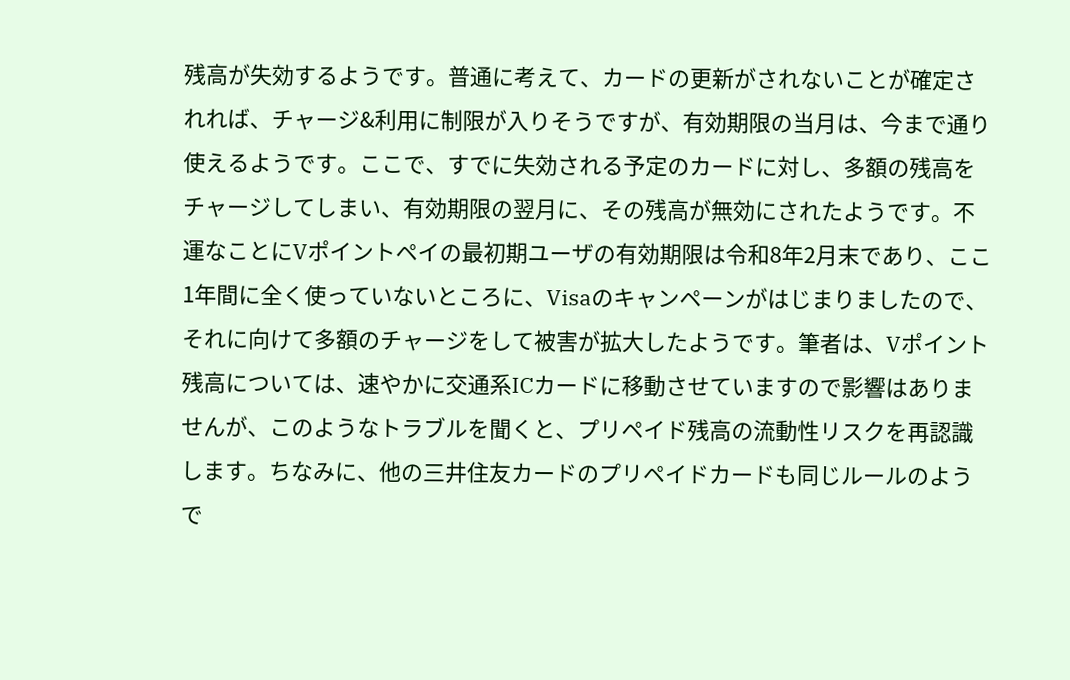残高が失効するようです。普通に考えて、カードの更新がされないことが確定されれば、チャージ&利用に制限が入りそうですが、有効期限の当月は、今まで通り使えるようです。ここで、すでに失効される予定のカードに対し、多額の残高をチャージしてしまい、有効期限の翌月に、その残高が無効にされたようです。不運なことにVポイントペイの最初期ユーザの有効期限は令和8年2月末であり、ここ1年間に全く使っていないところに、Visaのキャンペーンがはじまりましたので、それに向けて多額のチャージをして被害が拡大したようです。筆者は、Vポイント残高については、速やかに交通系ICカードに移動させていますので影響はありませんが、このようなトラブルを聞くと、プリペイド残高の流動性リスクを再認識します。ちなみに、他の三井住友カードのプリペイドカードも同じルールのようで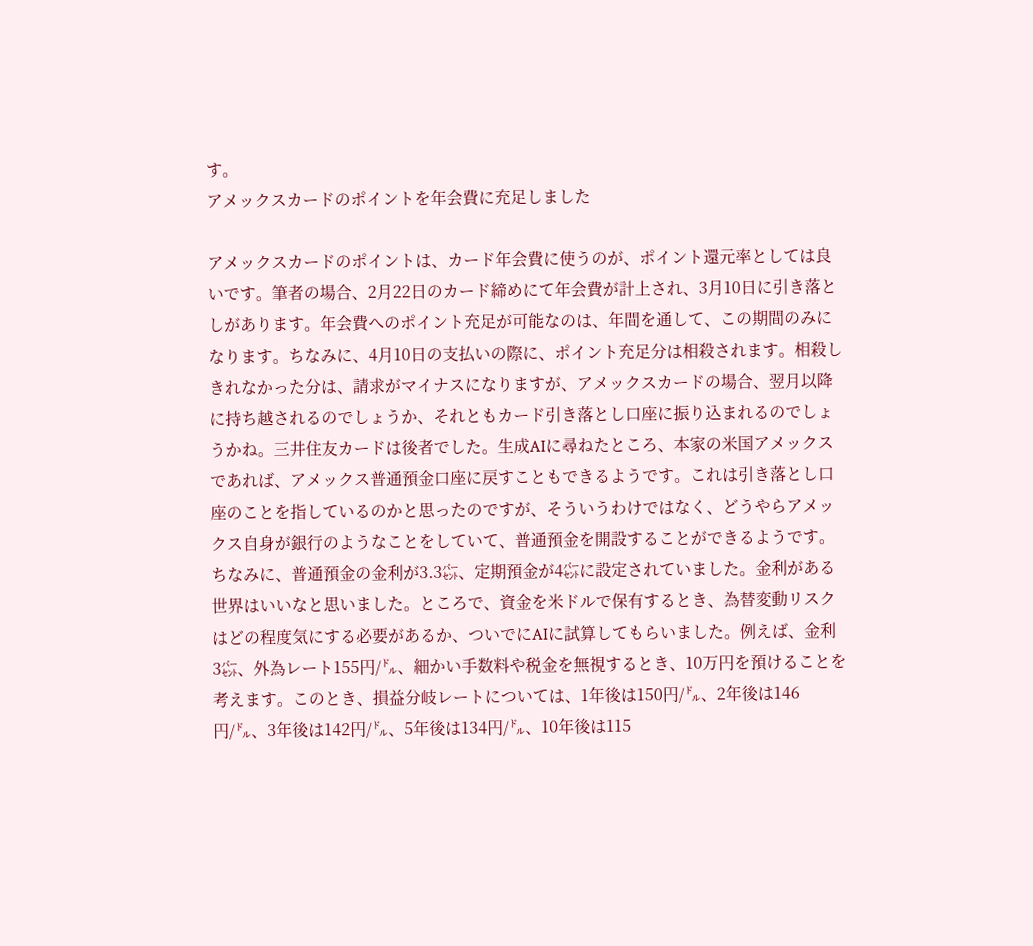す。
アメックスカードのポイントを年会費に充足しました

アメックスカードのポイントは、カード年会費に使うのが、ポイント還元率としては良いです。筆者の場合、2月22日のカード締めにて年会費が計上され、3月10日に引き落としがあります。年会費へのポイント充足が可能なのは、年間を通して、この期間のみになります。ちなみに、4月10日の支払いの際に、ポイント充足分は相殺されます。相殺しきれなかった分は、請求がマイナスになりますが、アメックスカードの場合、翌月以降に持ち越されるのでしょうか、それともカード引き落とし口座に振り込まれるのでしょうかね。三井住友カードは後者でした。生成AIに尋ねたところ、本家の米国アメックスであれば、アメックス普通預金口座に戻すこともできるようです。これは引き落とし口座のことを指しているのかと思ったのですが、そういうわけではなく、どうやらアメックス自身が銀行のようなことをしていて、普通預金を開設することができるようです。ちなみに、普通預金の金利が3.3㌫、定期預金が4㌫に設定されていました。金利がある世界はいいなと思いました。ところで、資金を米ドルで保有するとき、為替変動リスクはどの程度気にする必要があるか、ついでにAIに試算してもらいました。例えば、金利3㌫、外為レート155円/㌦、細かい手数料や税金を無視するとき、10万円を預けることを考えます。このとき、損益分岐レートについては、1年後は150円/㌦、2年後は146円/㌦、3年後は142円/㌦、5年後は134円/㌦、10年後は115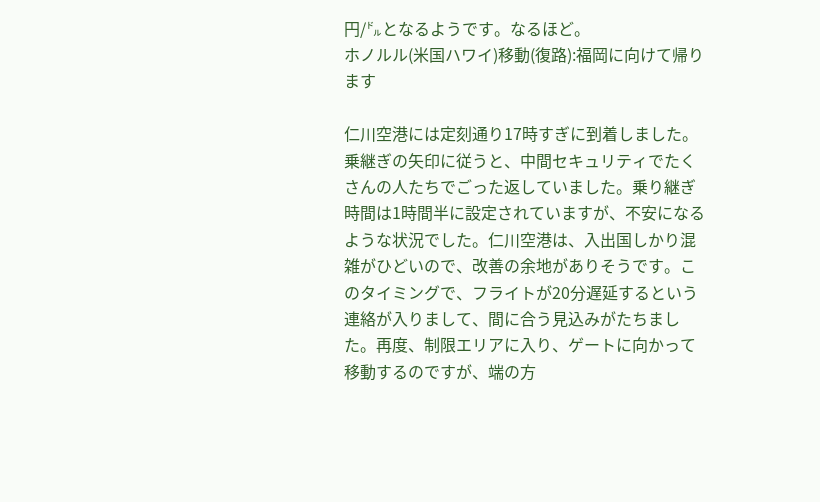円/㌦となるようです。なるほど。
ホノルル(米国ハワイ)移動(復路):福岡に向けて帰ります

仁川空港には定刻通り17時すぎに到着しました。乗継ぎの矢印に従うと、中間セキュリティでたくさんの人たちでごった返していました。乗り継ぎ時間は1時間半に設定されていますが、不安になるような状況でした。仁川空港は、入出国しかり混雑がひどいので、改善の余地がありそうです。このタイミングで、フライトが20分遅延するという連絡が入りまして、間に合う見込みがたちました。再度、制限エリアに入り、ゲートに向かって移動するのですが、端の方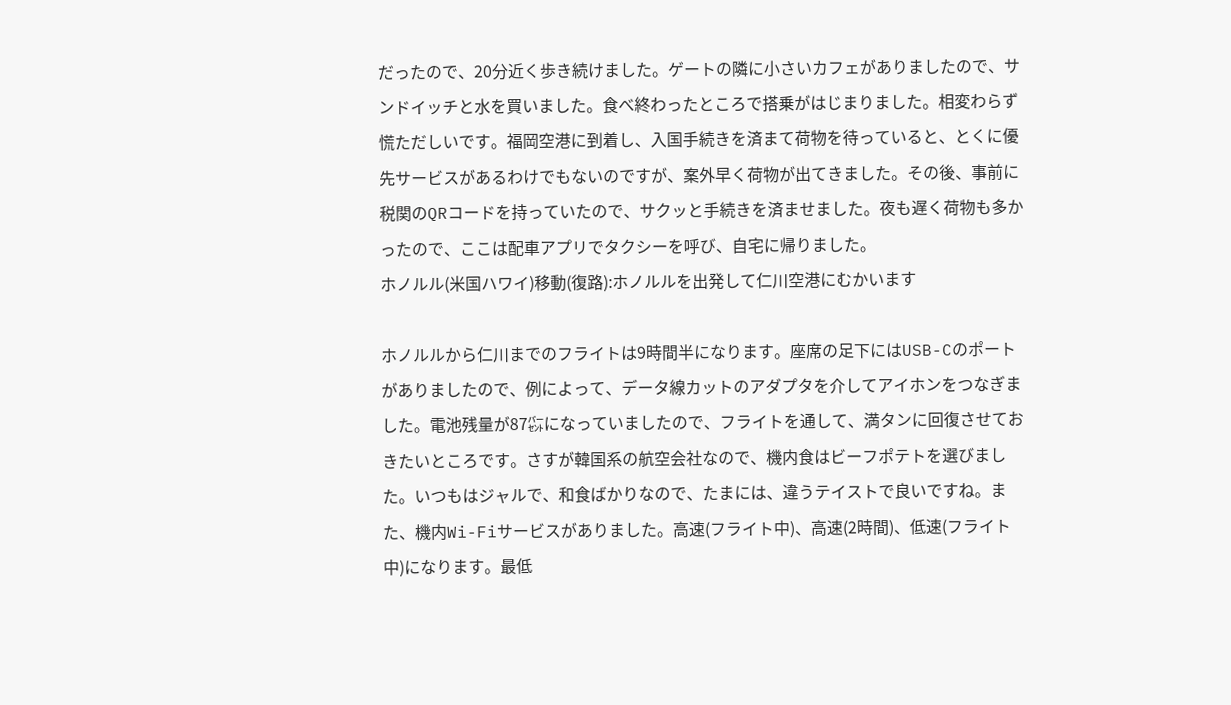だったので、20分近く歩き続けました。ゲートの隣に小さいカフェがありましたので、サンドイッチと水を買いました。食べ終わったところで搭乗がはじまりました。相変わらず慌ただしいです。福岡空港に到着し、入国手続きを済まて荷物を待っていると、とくに優先サービスがあるわけでもないのですが、案外早く荷物が出てきました。その後、事前に税関のQRコードを持っていたので、サクッと手続きを済ませました。夜も遅く荷物も多かったので、ここは配車アプリでタクシーを呼び、自宅に帰りました。
ホノルル(米国ハワイ)移動(復路):ホノルルを出発して仁川空港にむかいます

ホノルルから仁川までのフライトは9時間半になります。座席の足下にはUSB-Cのポートがありましたので、例によって、データ線カットのアダプタを介してアイホンをつなぎました。電池残量が87㌫になっていましたので、フライトを通して、満タンに回復させておきたいところです。さすが韓国系の航空会社なので、機内食はビーフポテトを選びました。いつもはジャルで、和食ばかりなので、たまには、違うテイストで良いですね。また、機内Wi-Fiサービスがありました。高速(フライト中)、高速(2時間)、低速(フライト中)になります。最低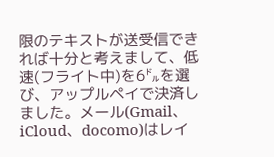限のテキストが送受信できれば十分と考えまして、低速(フライト中)を6㌦を選び、アップルペイで決済しました。メール(Gmail、iCloud、docomo)はレイ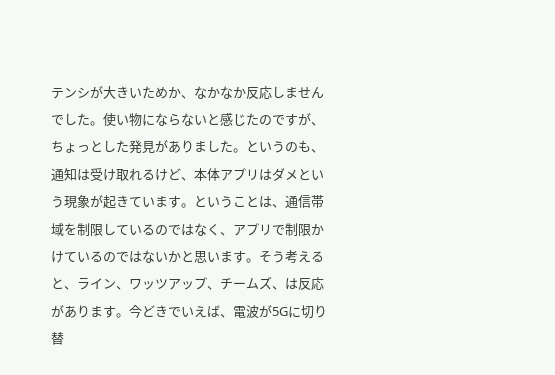テンシが大きいためか、なかなか反応しませんでした。使い物にならないと感じたのですが、ちょっとした発見がありました。というのも、通知は受け取れるけど、本体アプリはダメという現象が起きています。ということは、通信帯域を制限しているのではなく、アプリで制限かけているのではないかと思います。そう考えると、ライン、ワッツアップ、チームズ、は反応があります。今どきでいえば、電波が5Gに切り替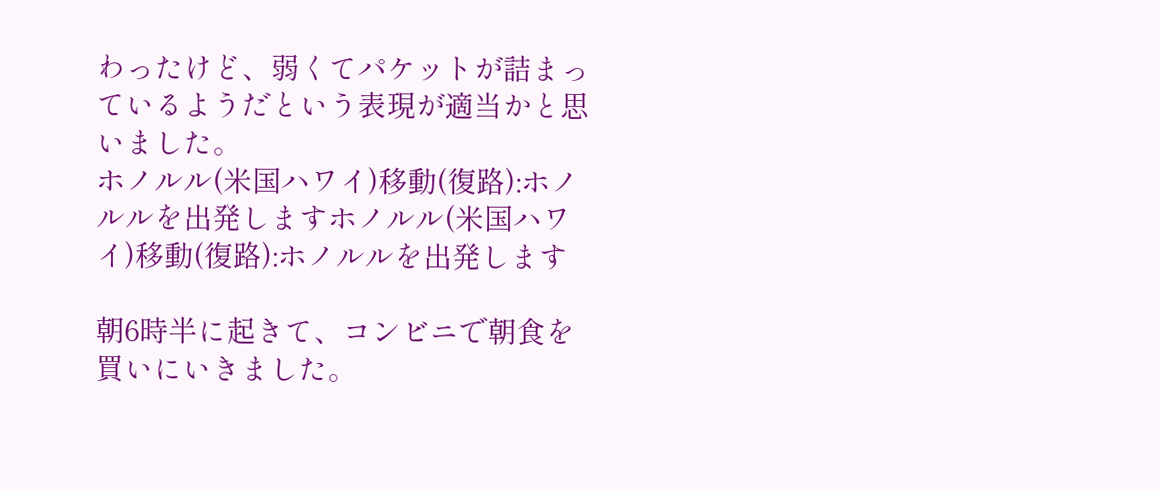わったけど、弱くてパケットが詰まっているようだという表現が適当かと思いました。
ホノルル(米国ハワイ)移動(復路):ホノルルを出発しますホノルル(米国ハワイ)移動(復路):ホノルルを出発します

朝6時半に起きて、コンビニで朝食を買いにいきました。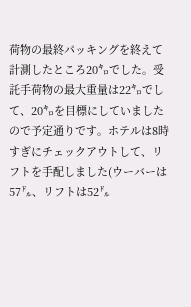荷物の最終パッキングを終えて計測したところ20㌔でした。受託手荷物の最大重量は22㌔でして、20㌔を目標にしていましたので予定通りです。ホテルは8時すぎにチェックアウトして、リフトを手配しました(ウーバーは57㌦、リフトは52㌦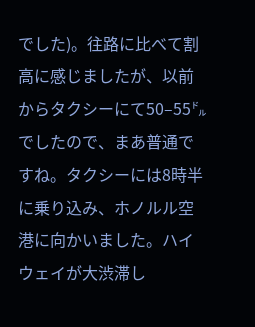でした)。往路に比べて割高に感じましたが、以前からタクシーにて50–55㌦でしたので、まあ普通ですね。タクシーには8時半に乗り込み、ホノルル空港に向かいました。ハイウェイが大渋滞し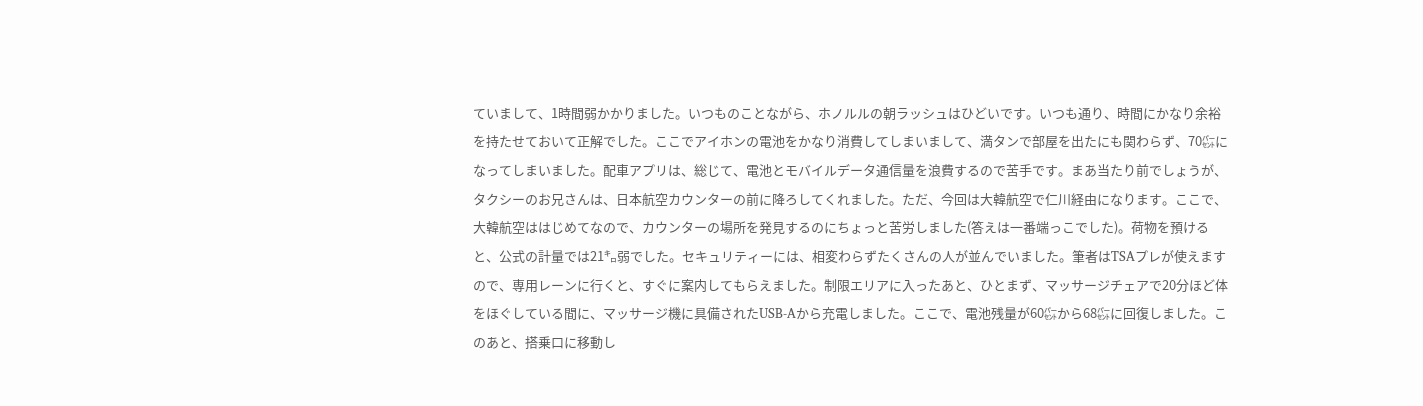ていまして、1時間弱かかりました。いつものことながら、ホノルルの朝ラッシュはひどいです。いつも通り、時間にかなり余裕を持たせておいて正解でした。ここでアイホンの電池をかなり消費してしまいまして、満タンで部屋を出たにも関わらず、70㌫になってしまいました。配車アプリは、総じて、電池とモバイルデータ通信量を浪費するので苦手です。まあ当たり前でしょうが、タクシーのお兄さんは、日本航空カウンターの前に降ろしてくれました。ただ、今回は大韓航空で仁川経由になります。ここで、大韓航空ははじめてなので、カウンターの場所を発見するのにちょっと苦労しました(答えは一番端っこでした)。荷物を預けると、公式の計量では21㌔弱でした。セキュリティーには、相変わらずたくさんの人が並んでいました。筆者はTSAプレが使えますので、専用レーンに行くと、すぐに案内してもらえました。制限エリアに入ったあと、ひとまず、マッサージチェアで20分ほど体をほぐしている間に、マッサージ機に具備されたUSB-Aから充電しました。ここで、電池残量が60㌫から68㌫に回復しました。このあと、搭乗口に移動し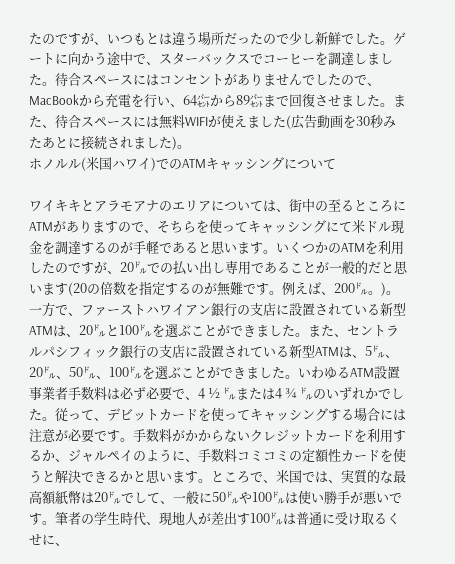たのですが、いつもとは違う場所だったので少し新鮮でした。ゲートに向かう途中で、スターバックスでコーヒーを調達しました。待合スペースにはコンセントがありませんでしたので、MacBookから充電を行い、64㌫から89㌫まで回復させました。また、待合スペースには無料WIFIが使えました(広告動画を30秒みたあとに接続されました)。
ホノルル(米国ハワイ)でのATMキャッシングについて

ワイキキとアラモアナのエリアについては、街中の至るところにATMがありますので、そちらを使ってキャッシングにて米ドル現金を調達するのが手軽であると思います。いくつかのATMを利用したのですが、20㌦での払い出し専用であることが一般的だと思います(20の倍数を指定するのが無難です。例えば、200㌦。)。一方で、ファーストハワイアン銀行の支店に設置されている新型ATMは、20㌦と100㌦を選ぶことができました。また、セントラルパシフィック銀行の支店に設置されている新型ATMは、5㌦、20㌦、50㌦、100㌦を選ぶことができました。いわゆるATM設置事業者手数料は必ず必要で、4 ½ ㌦または4 ¾ ㌦のいずれかでした。従って、デビットカードを使ってキャッシングする場合には注意が必要です。手数料がかからないクレジットカードを利用するか、ジャルペイのように、手数料コミコミの定額性カードを使うと解決できるかと思います。ところで、米国では、実質的な最高額紙幣は20㌦でして、一般に50㌦や100㌦は使い勝手が悪いです。筆者の学生時代、現地人が差出す100㌦は普通に受け取るくせに、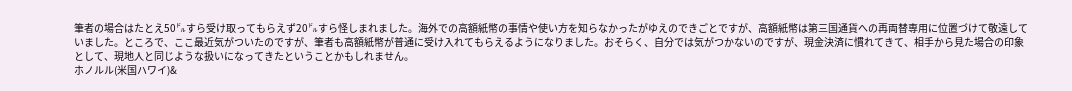筆者の場合はたとえ50㌦すら受け取ってもらえず20㌦すら怪しまれました。海外での高額紙幣の事情や使い方を知らなかったがゆえのできごとですが、高額紙幣は第三国通貨への再両替専用に位置づけて敬遠していました。ところで、ここ最近気がついたのですが、筆者も高額紙幣が普通に受け入れてもらえるようになりました。おそらく、自分では気がつかないのですが、現金決済に慣れてきて、相手から見た場合の印象として、現地人と同じような扱いになってきたということかもしれません。
ホノルル(米国ハワイ)&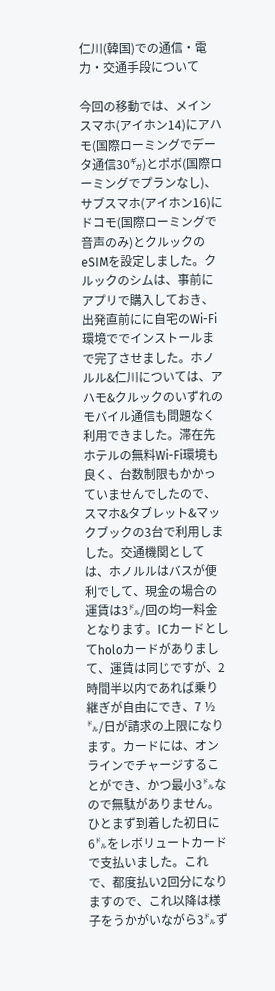仁川(韓国)での通信・電力・交通手段について

今回の移動では、メインスマホ(アイホン14)にアハモ(国際ローミングでデータ通信30㌐)とポボ(国際ローミングでプランなし)、サブスマホ(アイホン16)にドコモ(国際ローミングで音声のみ)とクルックのeSIMを設定しました。クルックのシムは、事前にアプリで購入しておき、出発直前にに自宅のWi-Fi環境ででインストールまで完了させました。ホノルル&仁川については、アハモ&クルックのいずれのモバイル通信も問題なく利用できました。滞在先ホテルの無料Wi-Fi環境も良く、台数制限もかかっていませんでしたので、スマホ&タブレット&マックブックの3台で利用しました。交通機関としては、ホノルルはバスが便利でして、現金の場合の運賃は3㌦/回の均一料金となります。ICカードとしてholoカードがありまして、運賃は同じですが、2時間半以内であれば乗り継ぎが自由にでき、7 ½ ㌦/日が請求の上限になります。カードには、オンラインでチャージすることができ、かつ最小3㌦なので無駄がありません。ひとまず到着した初日に6㌦をレボリュートカードで支払いました。これで、都度払い2回分になりますので、これ以降は様子をうかがいながら3㌦ず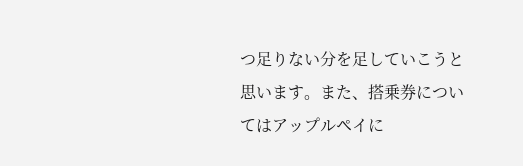つ足りない分を足していこうと思います。また、搭乗券についてはアップルペイに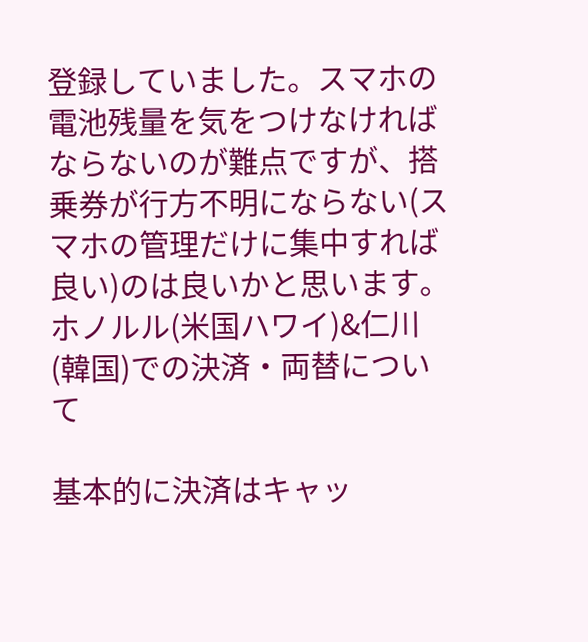登録していました。スマホの電池残量を気をつけなければならないのが難点ですが、搭乗券が行方不明にならない(スマホの管理だけに集中すれば良い)のは良いかと思います。
ホノルル(米国ハワイ)&仁川(韓国)での決済・両替について

基本的に決済はキャッ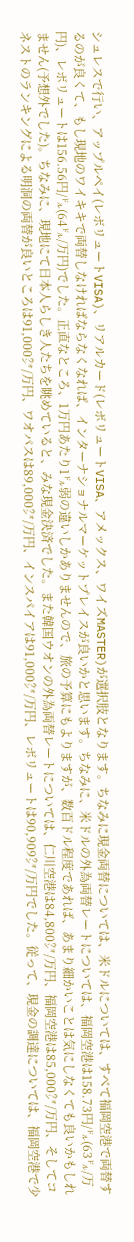シュレスで行い、アップルペイ(レボリュートVISA)、リアルカード(レボリュートVISA、アメックス、ワイズMASTER)が選択肢となります。ちなみに現金両替については、米ドルについては、すべて福岡空港で両替するのが良くて、もし現地のワイキキで両替しなければならなくなれば、インターナショナルマーケットプレイスが良いかと思います。ちなみに、米ドルの外為両替レートについては、福岡空港は158.73円/㌦(63㌦/万円)、レボリュートは156.56円/㌦(64㌦/万円)でした。正直なところ、1万円あたり1㌦弱の違いしかありませんので、旅の予算にもよりますが、数百ドル程度であれば、あまり細かいことは気にしなくても良いかもしれません(予想外でした)。ちなみに、現地にて日本人らしき人たちを眺めていると、みな現金決済でした。また韓国ウオンの外為両替レートについては、仁川空港は84,800㌆/万円、福岡空港は85,000㌆/万円、そしてコネストのランキングによる明洞の両替が良いところは91,000㌆/万円、ワオパスは89,000㌆/万円、インスパイアは91,000㌆/万円、レボリュートは90,909㌆/万円でした。従って、現金の調達については、福岡空港で少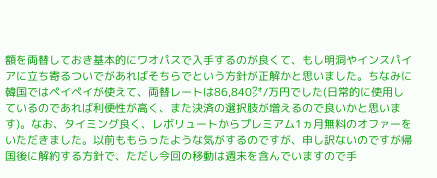額を両替しておき基本的にワオパスで入手するのが良くて、もし明洞やインスパイアに立ち寄るついでがあればそちらでという方針が正解かと思いました。ちなみに韓国ではペイペイが使えて、両替レートは86,840㌆/万円でした(日常的に使用しているのであれば利便性が高く、また決済の選択肢が増えるので良いかと思います)。なお、タイミング良く、レボリュートからプレミアム1ヵ月無料のオファーをいただきました。以前ももらったような気がするのですが、申し訳ないのですが帰国後に解約する方針で、ただし今回の移動は週末を含んでいますので手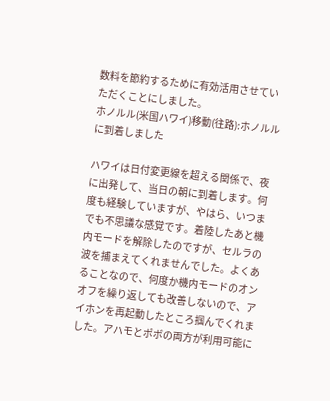数料を節約するために有効活用させていただくことにしました。
ホノルル(米国ハワイ)移動(往路):ホノルルに到着しました

ハワイは日付変更線を超える関係で、夜に出発して、当日の朝に到着します。何度も経験していますが、やはら、いつまでも不思議な感覚です。着陸したあと機内モードを解除したのですが、セルラの波を捕まえてくれませんでした。よくあることなので、何度か機内モードのオンオフを繰り返しても改善しないので、アイホンを再起動したところ掴んでくれました。アハモとポボの両方が利用可能に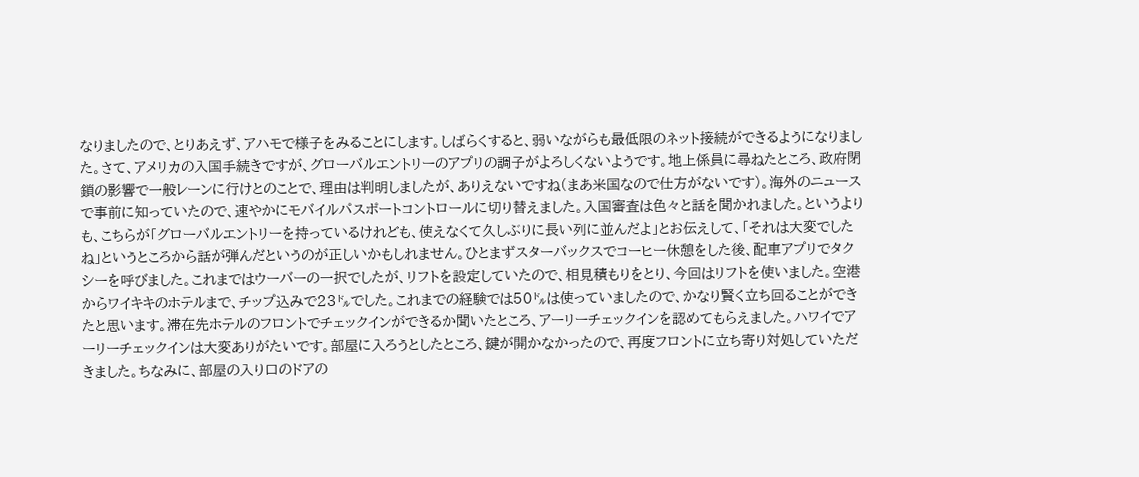なりましたので、とりあえず、アハモで様子をみることにします。しばらくすると、弱いながらも最低限のネット接続ができるようになりました。さて、アメリカの入国手続きですが、グローバルエントリーのアプリの調子がよろしくないようです。地上係員に尋ねたところ、政府閉鎖の影響で一般レーンに行けとのことで、理由は判明しましたが、ありえないですね(まあ米国なので仕方がないです)。海外のニュースで事前に知っていたので、速やかにモバイルパスポートコントロールに切り替えました。入国審査は色々と話を聞かれました。というよりも、こちらが「グローバルエントリーを持っているけれども、使えなくて久しぶりに長い列に並んだよ」とお伝えして、「それは大変でしたね」というところから話が弾んだというのが正しいかもしれません。ひとまずスターバックスでコーヒー休憩をした後、配車アプリでタクシーを呼びました。これまではウーバーの一択でしたが、リフトを設定していたので、相見積もりをとり、今回はリフトを使いました。空港からワイキキのホテルまで、チップ込みで23㌦でした。これまでの経験では50㌦は使っていましたので、かなり賢く立ち回ることができたと思います。滞在先ホテルのフロントでチェックインができるか聞いたところ、アーリーチェックインを認めてもらえました。ハワイでアーリーチェックインは大変ありがたいです。部屋に入ろうとしたところ、鍵が開かなかったので、再度フロントに立ち寄り対処していただきました。ちなみに、部屋の入り口のドアの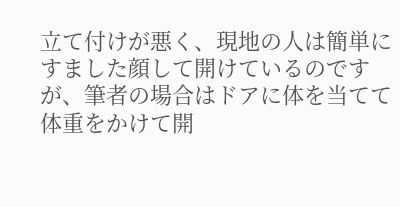立て付けが悪く、現地の人は簡単にすました顔して開けているのですが、筆者の場合はドアに体を当てて体重をかけて開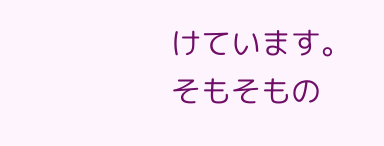けています。そもそもの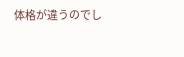体格が違うのでし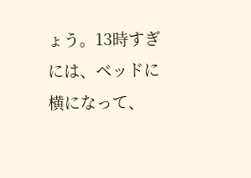ょう。13時すぎには、ベッドに横になって、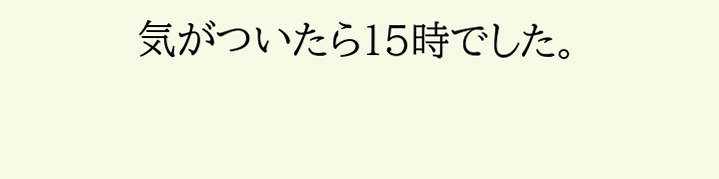気がついたら15時でした。